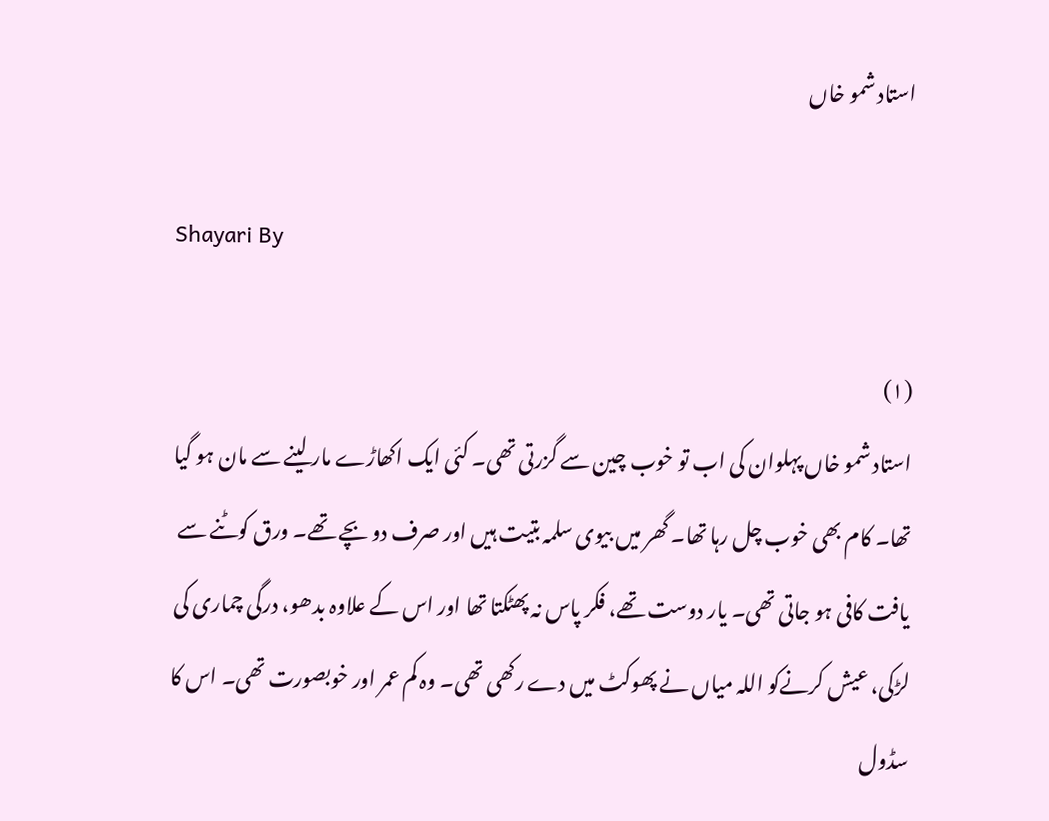استاد شمو خاں

Shayari By

(۱)
استاد شمو خاں پہلوان کی اب تو خوب چین سے گزرتی تھی۔ کئی ایک اکھاڑے مار لینے سے مان ہو گیا تھا۔ کام بھی خوب چل رہا تھا۔ گھر میں بیوی سلمہ بتیت ہیں اور صرف دو بچے تھے۔ ورق کوٹنے سے یافت کافی ہو جاتی تھی۔ یار دوست تھے، فکر پاس نہ پھٹکتا تھا اور اس کے علاوہ بدھو، درگی چماری کی لڑکی، عیش کرنےکو اللہ میاں نے پھوکٹ میں دے رکھی تھی۔ وہ کم عمر اور خوبصورت تھی۔ اس کا سڈول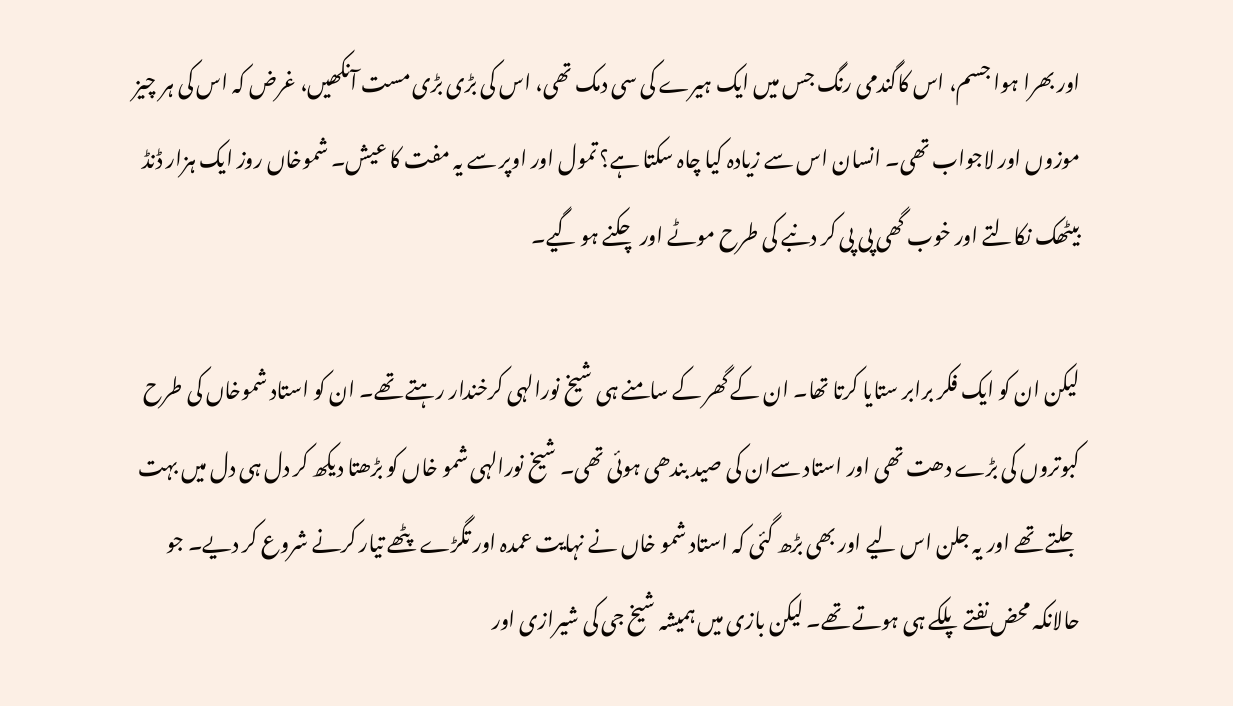اور بھرا ہوا جسم، اس کاگندمی رنگ جس میں ایک ہیرے کی سی دمک تھی، اس کی بڑی بڑی مست آنکھیں، غرض کہ اس کی ہر چیز موزوں اور لاجواب تھی۔ انسان اس سے زیادہ کیا چاہ سکتا ہے؟ تمول اور اوپر سے یہ مفت کا عیش۔ شموخاں روز ایک ہزار ڈنڈ بیٹھک نکالتے اور خوب گھی پی پی کر دنبے کی طرح موٹے اور چکنے ہو گیے۔

لیکن ان کو ایک فکر برابر ستایا کرتا تھا۔ ان کے گھر کے سامنے ہی شیخ نورالہی کرخندار رہتے تھے۔ ان کو استاد شموخاں کی طرح کبوتروں کی بڑے دھت تھی اور استاد سےان کی صید بندھی ہوئی تھی۔ شیخ نورالہی شمو خاں کو بڑھتا دیکھ کر دل ہی دل میں بہت جلتے تھے اور یہ جلن اس لیے اور بھی بڑھ گئی کہ استاد شمو خاں نے نہایت عمدہ اور تگڑے پٹھے تیار کرنے شروع کر دیے۔ جو حالانکہ محض نفتے پلکے ہی ہوتے تھے۔ لیکن بازی میں ہمیشہ شیخ جی کی شیرازی اور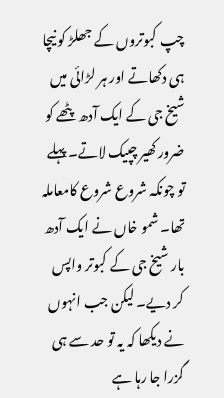چپ کبوتروں کے جھلڑ کو نیچا ہی دکھاتے اور ہر لڑائی میں شیخ جی کے ایک آدھ پٹھے کو ضرور کھیر چپیک لاتے۔ پہلے تو چونکہ شروع شروع کامعاملہ تھا۔ شمو خاں نے ایک آدھ بار شیخ جی کے کبوتر واپس کر دیے۔ لیکن جب انہوں نے دیکھا کہ یہ تو حد سے ہی گزرا جا رہا ہے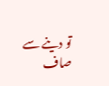تو دینے سے صاف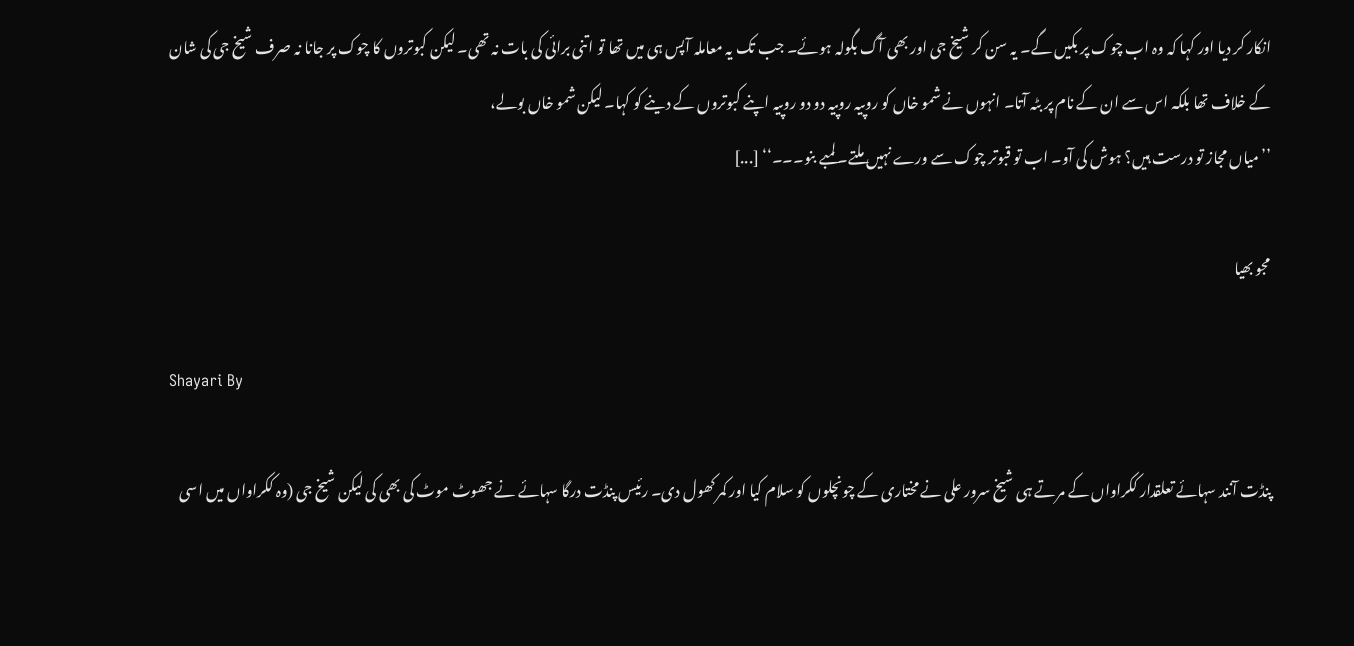انکار کر دیا اور کہا کہ وہ اب چوک پر بکیں گے۔ یہ سن کر شیخ جی اور بھی آگ بگولہ ہوئے۔ جب تک یہ معاملہ آپس ہی میں تھا تو اتنی برائی کی بات نہ تھی۔ لیکن کبوتروں کا چوک پر جانا نہ صرف شیخ جی کی شان کے خلاف تھا بلکہ اس سے ان کے نام پر بٹہ آتا۔ انہوں نے شمو خاں کو روپیہ روپیہ دو دو روپیہ اپنے کبوتروں کے دینے کو کہا۔ لیکن شمو خاں بولے،
’’میاں مجاز تو درست ہیں؟ ہوش کی آو۔ اب تو قبوتر چوک سے ورے نہیں ملتے۔ لمبے بنو۔۔۔‘‘ [...]

مجو بھیا

Shayari By

پنڈت آنند سہائے تعلقدار ککراواں کے مرتے ہی شیخ سرور علی نے مختاری کے چونچلوں کو سلام کیا اور کمر کھول دی۔ رئیس پنڈت درگا سہائے نے جھوٹ موٹ کی بھی کی لیکن شیخ جی (وہ ککراواں میں اسی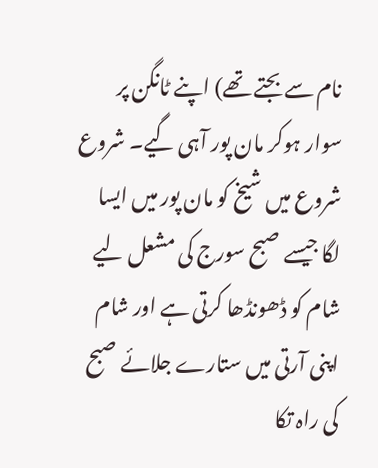نام سے بجتے تھے) اپنے ٹانگن پر سوار ہوکر مان پور آہی گیے۔ شروع شروع میں شیخ کو مان پور میں ایسا لگا جیسے صبح سورج کی مشعل لیے شام کو ڈھونڈھا کرتی ہے اور شام اپنی آرتی میں ستارے جلائے صبح کی راہ تکا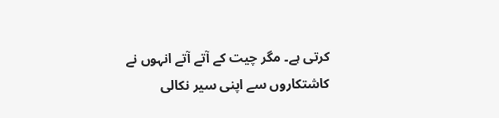کرتی ہے۔ مگر چیت کے آتے آتے انہوں نے کاشتکاروں سے اپنی سیر نکالی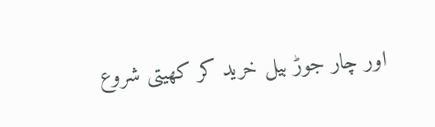اور چار جوڑ بیل خرید کر کھیتی شروع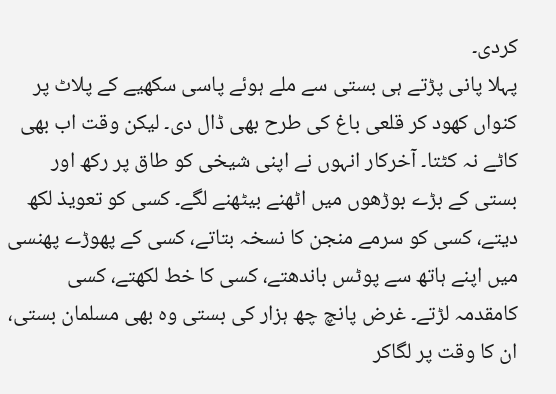کردی۔
پہلا پانی پڑتے ہی بستی سے ملے ہوئے پاسی سکھیے کے پلاٹ پر کنواں کھود کر قلعی باغ کی طرح بھی ڈال دی۔ لیکن وقت اب بھی کاٹے نہ کٹتا۔ آخرکار انہوں نے اپنی شیخی کو طاق پر رکھ اور بستی کے بڑے بوڑھوں میں اٹھنے بیٹھنے لگے۔ کسی کو تعویذ لکھ دیتے، کسی کو سرمے منجن کا نسخہ بتاتے، کسی کے پھوڑے پھنسی میں اپنے ہاتھ سے پوٹس باندھتے، کسی کا خط لکھتے، کسی کامقدمہ لڑتے۔ غرض پانچ چھ ہزار کی بستی وہ بھی مسلمان بستی، ان کا وقت پر لگاکر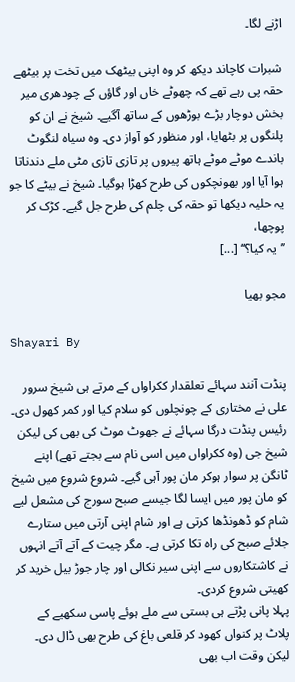اڑنے لگا۔

شبرات کاچاند دیکھ کر وہ اپنی بیٹھک میں تخت پر بیٹھے حقہ پی رہے تھے کہ چھوٹے خاں اور گاؤں کے چودھری میر بخش دوچار بڑے بوڑھوں کے ساتھ آگیے۔ شیخ نے ان کو پلنگوں پر بٹھایا، اور منظور کو آواز دی۔ وہ سیاہ لنگوٹ باندے موٹے موٹے ہاتھ پیروں پر تازی تازی مٹی ملے دندناتا ہوا آیا اور بھونچکوں کی طرح کھڑا ہوگیا۔ شیخ نے بیٹے کا جو یہ حلیہ دیکھا تو حقہ کی چلم کی طرح جل گیے۔ کڑک کر پوچھا،
’’یہ کیا؟‘‘ [...]

مجو بھیا

Shayari By

پنڈت آنند سہائے تعلقدار ککراواں کے مرتے ہی شیخ سرور علی نے مختاری کے چونچلوں کو سلام کیا اور کمر کھول دی۔ رئیس پنڈت درگا سہائے نے جھوٹ موٹ کی بھی کی لیکن شیخ جی (وہ ککراواں میں اسی نام سے بجتے تھے) اپنے ٹانگن پر سوار ہوکر مان پور آہی گیے۔ شروع شروع میں شیخ کو مان پور میں ایسا لگا جیسے صبح سورج کی مشعل لیے شام کو ڈھونڈھا کرتی ہے اور شام اپنی آرتی میں ستارے جلائے صبح کی راہ تکا کرتی ہے۔ مگر چیت کے آتے آتے انہوں نے کاشتکاروں سے اپنی سیر نکالی اور چار جوڑ بیل خرید کر کھیتی شروع کردی۔
پہلا پانی پڑتے ہی بستی سے ملے ہوئے پاسی سکھیے کے پلاٹ پر کنواں کھود کر قلعی باغ کی طرح بھی ڈال دی۔ لیکن وقت اب بھی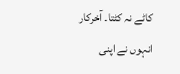کاٹے نہ کٹتا۔ آخرکار انہوں نے اپنی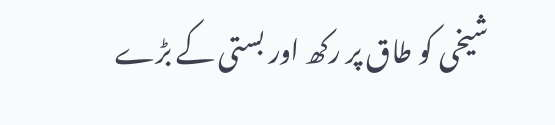شیخی کو طاق پر رکھ اور بستی کے بڑے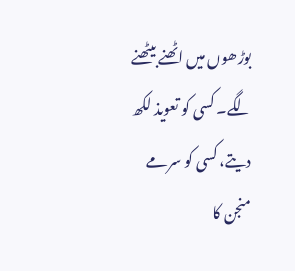بوڑھوں میں اٹھنے بیٹھنے لگے۔ کسی کو تعویذ لکھ دیتے، کسی کو سرمے منجن کا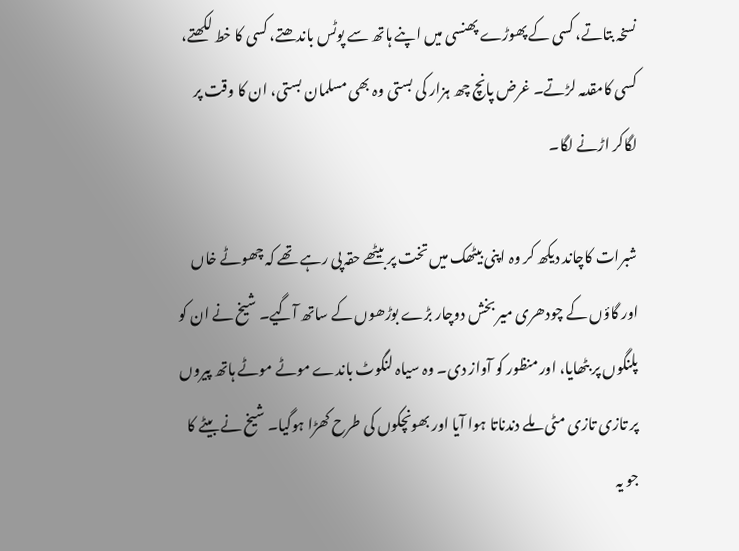نسخہ بتاتے، کسی کے پھوڑے پھنسی میں اپنے ہاتھ سے پوٹس باندھتے، کسی کا خط لکھتے، کسی کامقدمہ لڑتے۔ غرض پانچ چھ ہزار کی بستی وہ بھی مسلمان بستی، ان کا وقت پر لگاکر اڑنے لگا۔

شبرات کاچاند دیکھ کر وہ اپنی بیٹھک میں تخت پر بیٹھے حقہ پی رہے تھے کہ چھوٹے خاں اور گاؤں کے چودھری میر بخش دوچار بڑے بوڑھوں کے ساتھ آگیے۔ شیخ نے ان کو پلنگوں پر بٹھایا، اور منظور کو آواز دی۔ وہ سیاہ لنگوٹ باندے موٹے موٹے ہاتھ پیروں پر تازی تازی مٹی ملے دندناتا ہوا آیا اور بھونچکوں کی طرح کھڑا ہوگیا۔ شیخ نے بیٹے کا جو یہ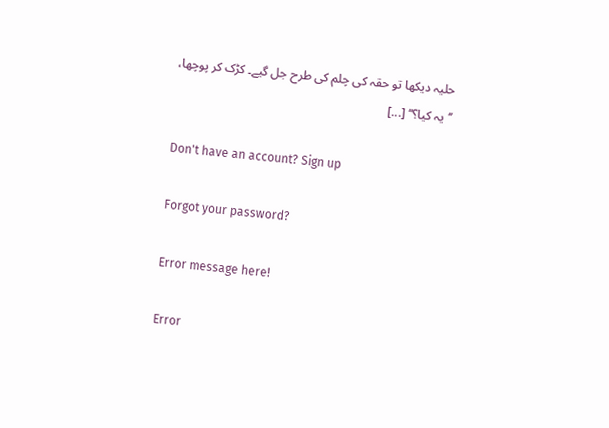حلیہ دیکھا تو حقہ کی چلم کی طرح جل گیے۔ کڑک کر پوچھا،
’’یہ کیا؟‘‘ [...]

Don't have an account? Sign up

Forgot your password?

Error message here!

Error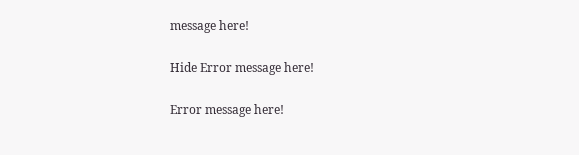message here!

Hide Error message here!

Error message here!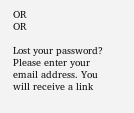OR
OR

Lost your password? Please enter your email address. You will receive a link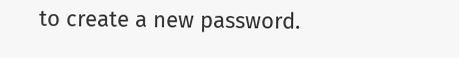to create a new password.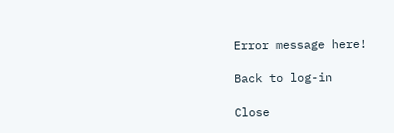Error message here!

Back to log-in

Close